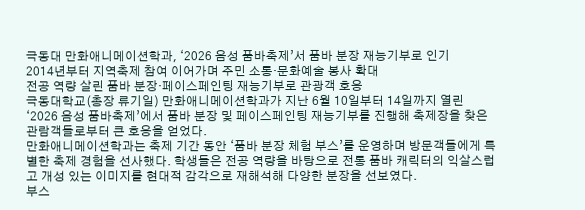극동대 만화애니메이션학과, ‘2026 음성 품바축제’서 품바 분장 재능기부로 인기
2014년부터 지역축제 참여 이어가며 주민 소통·문화예술 봉사 확대
전공 역량 살린 품바 분장·페이스페인팅 재능기부로 관광객 호응
극동대학교(총장 류기일) 만화애니메이션학과가 지난 6월 10일부터 14일까지 열린 ‘2026 음성 품바축제’에서 품바 분장 및 페이스페인팅 재능기부를 진행해 축제장을 찾은 관람객들로부터 큰 호응을 얻었다.
만화애니메이션학과는 축제 기간 동안 ‘품바 분장 체험 부스’를 운영하며 방문객들에게 특별한 축제 경험을 선사했다. 학생들은 전공 역량을 바탕으로 전통 품바 캐릭터의 익살스럽고 개성 있는 이미지를 현대적 감각으로 재해석해 다양한 분장을 선보였다.
부스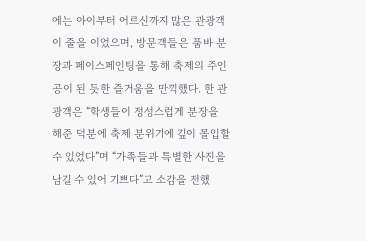에는 아이부터 어르신까지 많은 관광객이 줄을 이었으며, 방문객들은 품바 분장과 페이스페인팅을 통해 축제의 주인공이 된 듯한 즐거움을 만끽했다. 한 관광객은 “학생들이 정성스럽게 분장을 해준 덕분에 축제 분위기에 깊이 몰입할 수 있었다”며 “가족들과 특별한 사진을 남길 수 있어 기쁘다”고 소감을 전했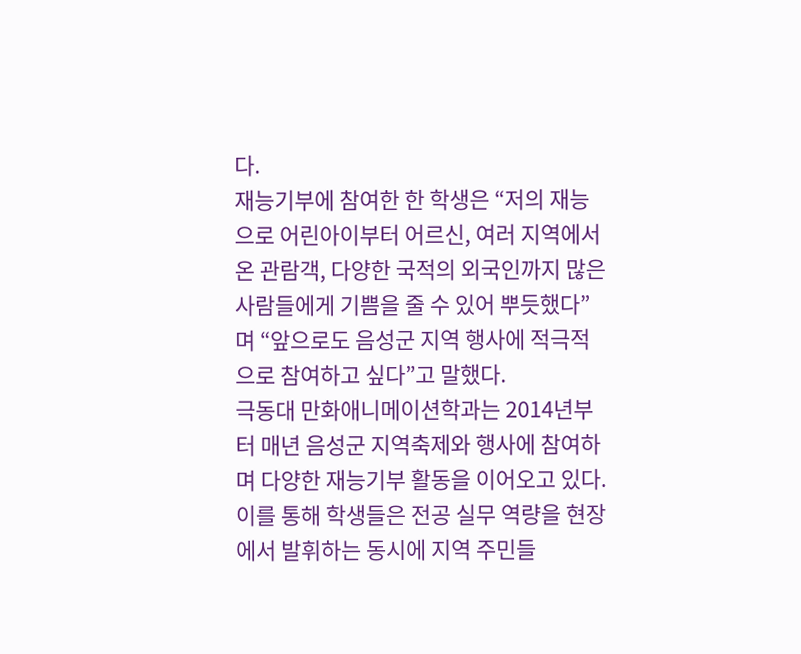다.
재능기부에 참여한 한 학생은 “저의 재능으로 어린아이부터 어르신, 여러 지역에서 온 관람객, 다양한 국적의 외국인까지 많은 사람들에게 기쁨을 줄 수 있어 뿌듯했다”며 “앞으로도 음성군 지역 행사에 적극적으로 참여하고 싶다”고 말했다.
극동대 만화애니메이션학과는 2014년부터 매년 음성군 지역축제와 행사에 참여하며 다양한 재능기부 활동을 이어오고 있다. 이를 통해 학생들은 전공 실무 역량을 현장에서 발휘하는 동시에 지역 주민들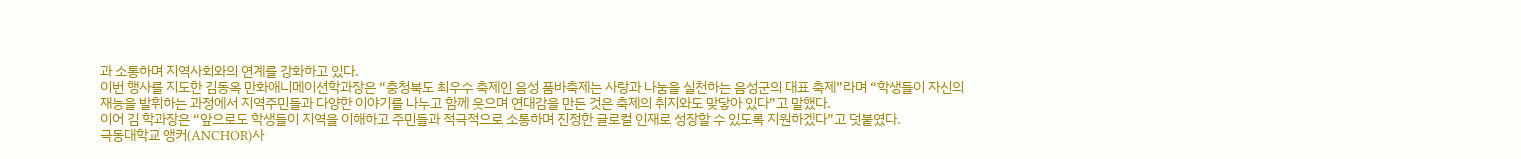과 소통하며 지역사회와의 연계를 강화하고 있다.
이번 행사를 지도한 김동옥 만화애니메이션학과장은 “충청북도 최우수 축제인 음성 품바축제는 사랑과 나눔을 실천하는 음성군의 대표 축제”라며 “학생들이 자신의 재능을 발휘하는 과정에서 지역주민들과 다양한 이야기를 나누고 함께 웃으며 연대감을 만든 것은 축제의 취지와도 맞닿아 있다”고 말했다.
이어 김 학과장은 “앞으로도 학생들이 지역을 이해하고 주민들과 적극적으로 소통하며 진정한 글로컬 인재로 성장할 수 있도록 지원하겠다”고 덧붙였다.
극동대학교 앵커(ANCHOR)사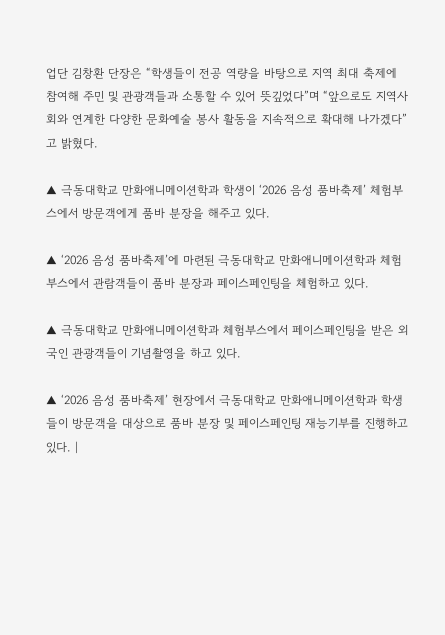업단 김창환 단장은 “학생들이 전공 역량을 바탕으로 지역 최대 축제에 참여해 주민 및 관광객들과 소통할 수 있어 뜻깊었다”며 “앞으로도 지역사회와 연계한 다양한 문화예술 봉사 활동을 지속적으로 확대해 나가겠다”고 밝혔다.

▲ 극동대학교 만화애니메이션학과 학생이 ‘2026 음성 품바축제’ 체험부스에서 방문객에게 품바 분장을 해주고 있다.

▲ ‘2026 음성 품바축제’에 마련된 극동대학교 만화애니메이션학과 체험부스에서 관람객들이 품바 분장과 페이스페인팅을 체험하고 있다.

▲ 극동대학교 만화애니메이션학과 체험부스에서 페이스페인팅을 받은 외국인 관광객들이 기념촬영을 하고 있다.

▲ ‘2026 음성 품바축제’ 현장에서 극동대학교 만화애니메이션학과 학생들이 방문객을 대상으로 품바 분장 및 페이스페인팅 재능기부를 진행하고 있다. |